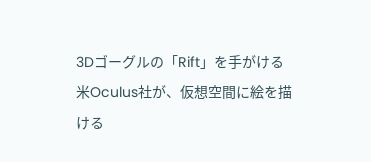3Dゴーグルの「Rift」を手がける米Oculus社が、仮想空間に絵を描ける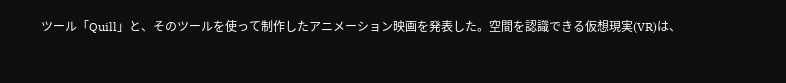ツール「Quill」と、そのツールを使って制作したアニメーション映画を発表した。空間を認識できる仮想現実(VR)は、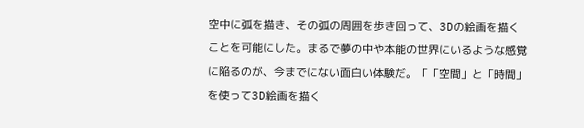空中に弧を描き、その弧の周囲を歩き回って、3Dの絵画を描くことを可能にした。まるで夢の中や本能の世界にいるような感覚に陥るのが、今までにない面白い体験だ。「「空間」と「時間」を使って3D絵画を描く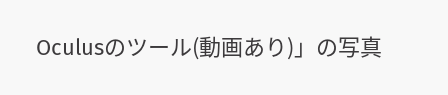Oculusのツール(動画あり)」の写真